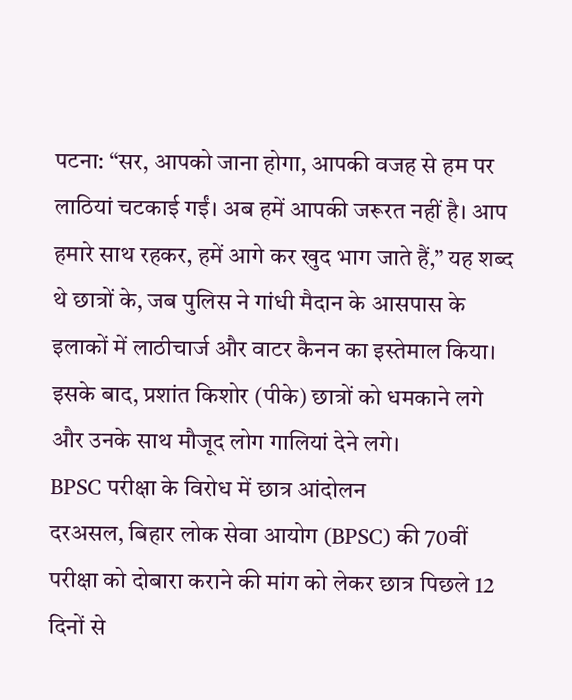पटना: “सर, आपको जाना होगा, आपकी वजह से हम पर लाठियां चटकाई गईं। अब हमें आपकी जरूरत नहीं है। आप हमारे साथ रहकर, हमें आगे कर खुद भाग जाते हैं,” यह शब्द थे छात्रों के, जब पुलिस ने गांधी मैदान के आसपास के इलाकों में लाठीचार्ज और वाटर कैनन का इस्तेमाल किया। इसके बाद, प्रशांत किशोर (पीके) छात्रों को धमकाने लगे और उनके साथ मौजूद लोग गालियां देने लगे।
BPSC परीक्षा के विरोध में छात्र आंदोलन
दरअसल, बिहार लोक सेवा आयोग (BPSC) की 70वीं परीक्षा को दोबारा कराने की मांग को लेकर छात्र पिछले 12 दिनों से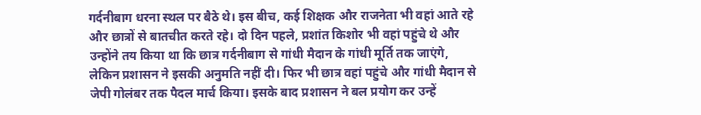गर्दनीबाग धरना स्थल पर बैठे थे। इस बीच, कई शिक्षक और राजनेता भी वहां आते रहे और छात्रों से बातचीत करते रहे। दो दिन पहले, प्रशांत किशोर भी वहां पहुंचे थे और उन्होंने तय किया था कि छात्र गर्दनीबाग से गांधी मैदान के गांधी मूर्ति तक जाएंगे, लेकिन प्रशासन ने इसकी अनुमति नहीं दी। फिर भी छात्र वहां पहुंचे और गांधी मैदान से जेपी गोलंबर तक पैदल मार्च किया। इसके बाद प्रशासन ने बल प्रयोग कर उन्हें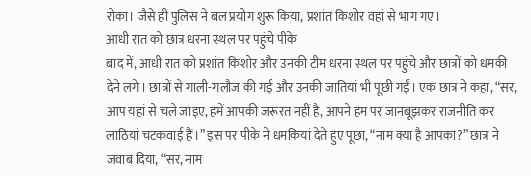रोका। जैसे ही पुलिस ने बल प्रयोग शुरू किया, प्रशांत किशोर वहां से भाग गए।
आधी रात को छात्र धरना स्थल पर पहुंचे पीके
बाद में, आधी रात को प्रशांत किशोर और उनकी टीम धरना स्थल पर पहुंचे और छात्रों को धमकी देने लगे। छात्रों से गाली-गलौज की गई और उनकी जातियां भी पूछी गईं। एक छात्र ने कहा, “सर, आप यहां से चले जाइए, हमें आपकी जरूरत नहीं है, आपने हम पर जानबूझकर राजनीति कर लाठियां चटकवाई हैं।” इस पर पीके ने धमकियां देते हुए पूछा, “नाम क्या है आपका?” छात्र ने जवाब दिया, “सर, नाम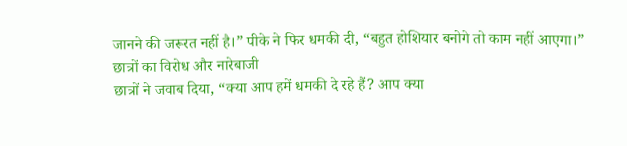जानने की जरूरत नहीं है।” पीके ने फिर धमकी दी, “बहुत होशियार बनोगे तो काम नहीं आएगा।”
छात्रों का विरोध और नारेबाजी
छात्रों ने जवाब दिया, “क्या आप हमें धमकी दे रहे हैं? आप क्या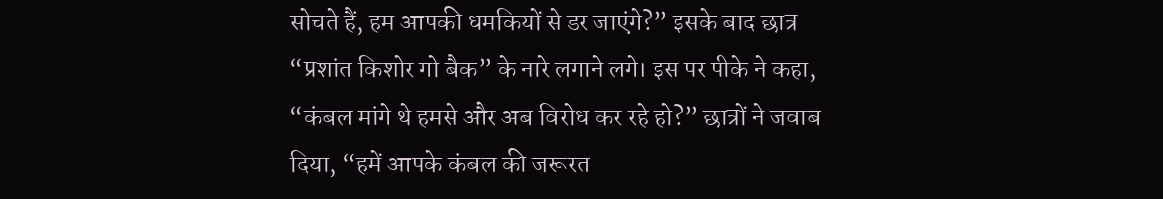सोचते हैं, हम आपकी धमकियों से डर जाएंगे?” इसके बाद छात्र “प्रशांत किशोर गो बैक” के नारे लगाने लगे। इस पर पीके ने कहा, “कंबल मांगे थे हमसे और अब विरोध कर रहे हो?” छात्रों ने जवाब दिया, “हमें आपके कंबल की जरूरत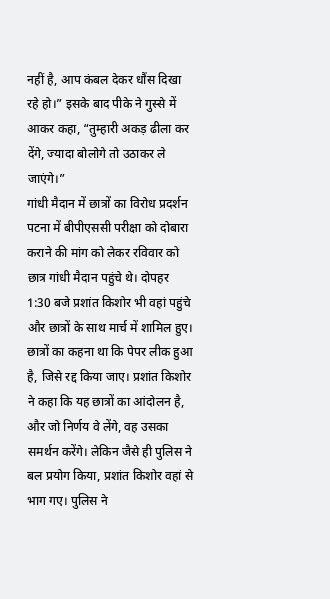नहीं है, आप कंबल देकर धौंस दिखा रहे हो।” इसके बाद पीके ने गुस्से में आकर कहा, “तुम्हारी अकड़ ढीला कर देंगे, ज्यादा बोलोगे तो उठाकर ले जाएंगे।”
गांधी मैदान में छात्रों का विरोध प्रदर्शन
पटना में बीपीएससी परीक्षा को दोबारा कराने की मांग को लेकर रविवार को छात्र गांधी मैदान पहुंचे थे। दोपहर 1:30 बजे प्रशांत किशोर भी वहां पहुंचे और छात्रों के साथ मार्च में शामिल हुए। छात्रों का कहना था कि पेपर लीक हुआ है, जिसे रद्द किया जाए। प्रशांत किशोर ने कहा कि यह छात्रों का आंदोलन है, और जो निर्णय वे लेंगे, वह उसका समर्थन करेंगे। लेकिन जैसे ही पुलिस ने बल प्रयोग किया, प्रशांत किशोर वहां से भाग गए। पुलिस ने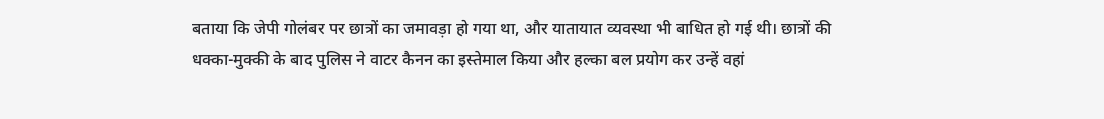बताया कि जेपी गोलंबर पर छात्रों का जमावड़ा हो गया था, और यातायात व्यवस्था भी बाधित हो गई थी। छात्रों की धक्का-मुक्की के बाद पुलिस ने वाटर कैनन का इस्तेमाल किया और हल्का बल प्रयोग कर उन्हें वहां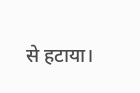से हटाया।